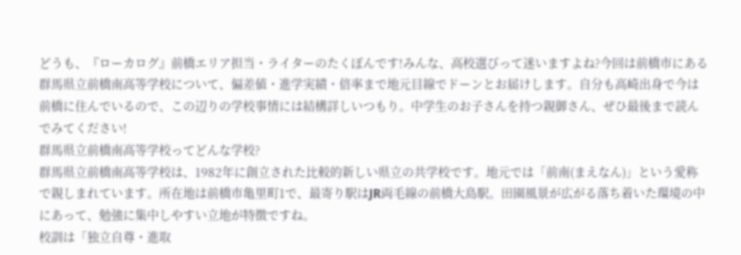どうも、『ローカログ』前橋エリア担当・ライターのたくぼんです!みんな、高校選びって迷いますよね?今回は前橋市にある群馬県立前橋南高等学校について、偏差値・進学実績・倍率まで地元目線でドーンとお届けします。自分も高崎出身で今は前橋に住んでいるので、この辺りの学校事情には結構詳しいつもり。中学生のお子さんを持つ親御さん、ぜひ最後まで読んでみてください!
群馬県立前橋南高等学校ってどんな学校?
群馬県立前橋南高等学校は、1982年に創立された比較的新しい県立の共学校です。地元では「前南(まえなん)」という愛称で親しまれています。所在地は前橋市亀里町1で、最寄り駅はJR両毛線の前橋大島駅。田園風景が広がる落ち着いた環境の中にあって、勉強に集中しやすい立地が特徴ですね。
校訓は「独立自尊・進取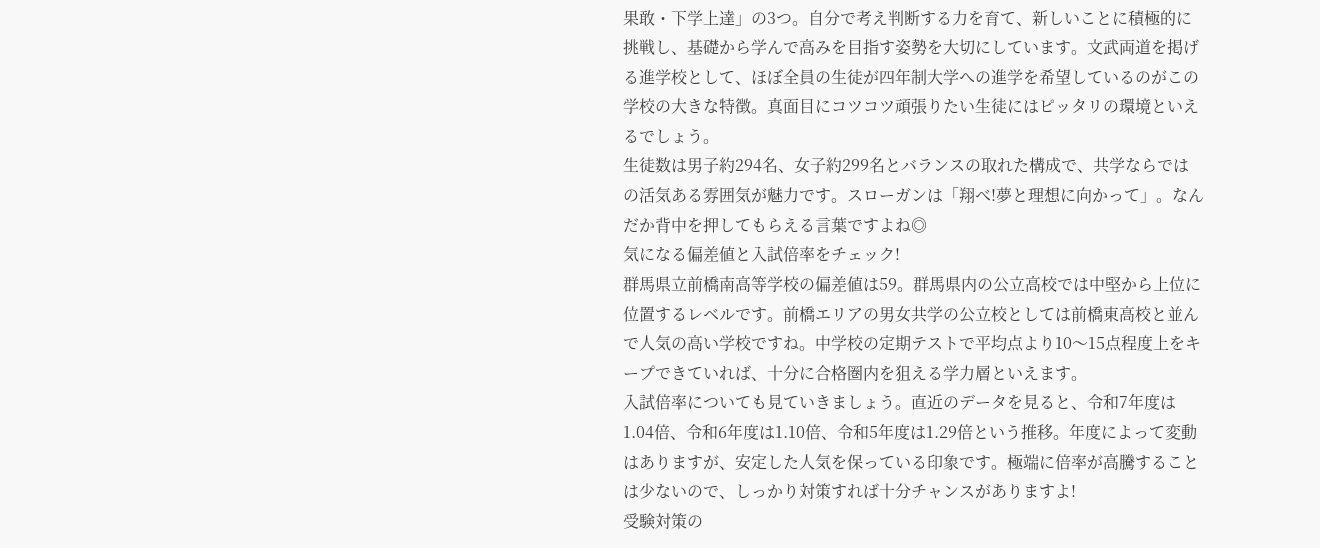果敢・下学上達」の3つ。自分で考え判断する力を育て、新しいことに積極的に挑戦し、基礎から学んで高みを目指す姿勢を大切にしています。文武両道を掲げる進学校として、ほぼ全員の生徒が四年制大学への進学を希望しているのがこの学校の大きな特徴。真面目にコツコツ頑張りたい生徒にはピッタリの環境といえるでしょう。
生徒数は男子約294名、女子約299名とバランスの取れた構成で、共学ならではの活気ある雰囲気が魅力です。スローガンは「翔べ!夢と理想に向かって」。なんだか背中を押してもらえる言葉ですよね◎
気になる偏差値と入試倍率をチェック!
群馬県立前橋南高等学校の偏差値は59。群馬県内の公立高校では中堅から上位に位置するレベルです。前橋エリアの男女共学の公立校としては前橋東高校と並んで人気の高い学校ですね。中学校の定期テストで平均点より10〜15点程度上をキープできていれば、十分に合格圏内を狙える学力層といえます。
入試倍率についても見ていきましょう。直近のデータを見ると、令和7年度は1.04倍、令和6年度は1.10倍、令和5年度は1.29倍という推移。年度によって変動はありますが、安定した人気を保っている印象です。極端に倍率が高騰することは少ないので、しっかり対策すれば十分チャンスがありますよ!
受験対策の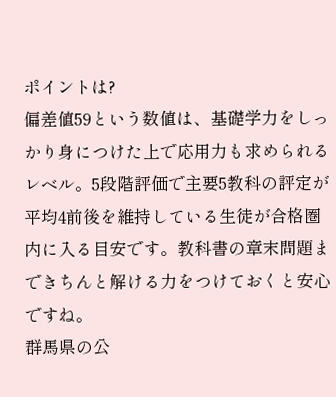ポイントは?
偏差値59という数値は、基礎学力をしっかり身につけた上で応用力も求められるレベル。5段階評価で主要5教科の評定が平均4前後を維持している生徒が合格圏内に入る目安です。教科書の章末問題まできちんと解ける力をつけておくと安心ですね。
群馬県の公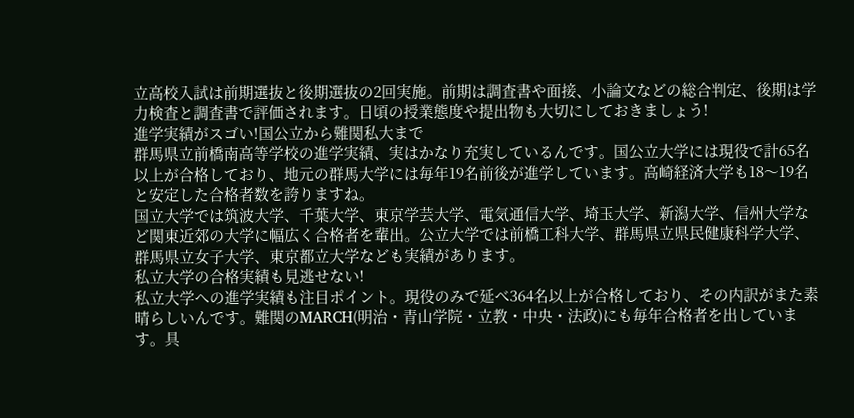立高校入試は前期選抜と後期選抜の2回実施。前期は調査書や面接、小論文などの総合判定、後期は学力検査と調査書で評価されます。日頃の授業態度や提出物も大切にしておきましょう!
進学実績がスゴい!国公立から難関私大まで
群馬県立前橋南高等学校の進学実績、実はかなり充実しているんです。国公立大学には現役で計65名以上が合格しており、地元の群馬大学には毎年19名前後が進学しています。高崎経済大学も18〜19名と安定した合格者数を誇りますね。
国立大学では筑波大学、千葉大学、東京学芸大学、電気通信大学、埼玉大学、新潟大学、信州大学など関東近郊の大学に幅広く合格者を輩出。公立大学では前橋工科大学、群馬県立県民健康科学大学、群馬県立女子大学、東京都立大学なども実績があります。
私立大学の合格実績も見逃せない!
私立大学への進学実績も注目ポイント。現役のみで延べ364名以上が合格しており、その内訳がまた素晴らしいんです。難関のMARCH(明治・青山学院・立教・中央・法政)にも毎年合格者を出しています。具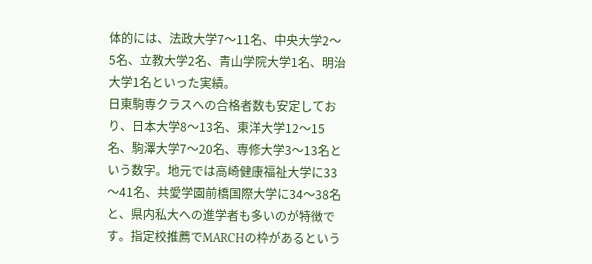体的には、法政大学7〜11名、中央大学2〜5名、立教大学2名、青山学院大学1名、明治大学1名といった実績。
日東駒専クラスへの合格者数も安定しており、日本大学8〜13名、東洋大学12〜15名、駒澤大学7〜20名、専修大学3〜13名という数字。地元では高崎健康福祉大学に33〜41名、共愛学園前橋国際大学に34〜38名と、県内私大への進学者も多いのが特徴です。指定校推薦でMARCHの枠があるという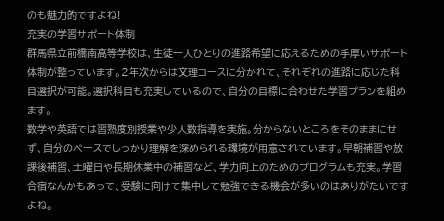のも魅力的ですよね!
充実の学習サポート体制
群馬県立前橋南高等学校は、生徒一人ひとりの進路希望に応えるための手厚いサポート体制が整っています。2年次からは文理コースに分かれて、それぞれの進路に応じた科目選択が可能。選択科目も充実しているので、自分の目標に合わせた学習プランを組めます。
数学や英語では習熟度別授業や少人数指導を実施。分からないところをそのままにせず、自分のペースでしっかり理解を深められる環境が用意されています。早朝補習や放課後補習、土曜日や長期休業中の補習など、学力向上のためのプログラムも充実。学習合宿なんかもあって、受験に向けて集中して勉強できる機会が多いのはありがたいですよね。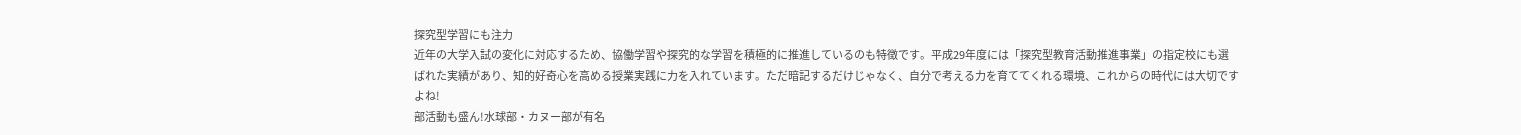探究型学習にも注力
近年の大学入試の変化に対応するため、協働学習や探究的な学習を積極的に推進しているのも特徴です。平成29年度には「探究型教育活動推進事業」の指定校にも選ばれた実績があり、知的好奇心を高める授業実践に力を入れています。ただ暗記するだけじゃなく、自分で考える力を育ててくれる環境、これからの時代には大切ですよね!
部活動も盛ん!水球部・カヌー部が有名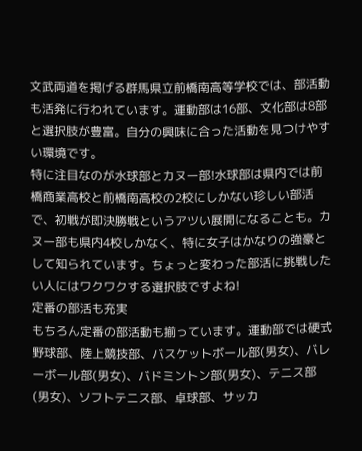文武両道を掲げる群馬県立前橋南高等学校では、部活動も活発に行われています。運動部は16部、文化部は8部と選択肢が豊富。自分の興味に合った活動を見つけやすい環境です。
特に注目なのが水球部とカヌー部!水球部は県内では前橋商業高校と前橋南高校の2校にしかない珍しい部活で、初戦が即決勝戦というアツい展開になることも。カヌー部も県内4校しかなく、特に女子はかなりの強豪として知られています。ちょっと変わった部活に挑戦したい人にはワクワクする選択肢ですよね!
定番の部活も充実
もちろん定番の部活動も揃っています。運動部では硬式野球部、陸上競技部、バスケットボール部(男女)、バレーボール部(男女)、バドミントン部(男女)、テニス部(男女)、ソフトテニス部、卓球部、サッカ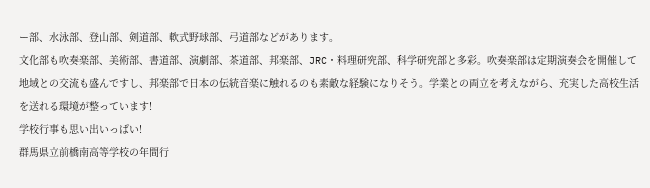ー部、水泳部、登山部、剣道部、軟式野球部、弓道部などがあります。
文化部も吹奏楽部、美術部、書道部、演劇部、茶道部、邦楽部、JRC・料理研究部、科学研究部と多彩。吹奏楽部は定期演奏会を開催して地域との交流も盛んですし、邦楽部で日本の伝統音楽に触れるのも素敵な経験になりそう。学業との両立を考えながら、充実した高校生活を送れる環境が整っています!
学校行事も思い出いっぱい!
群馬県立前橋南高等学校の年間行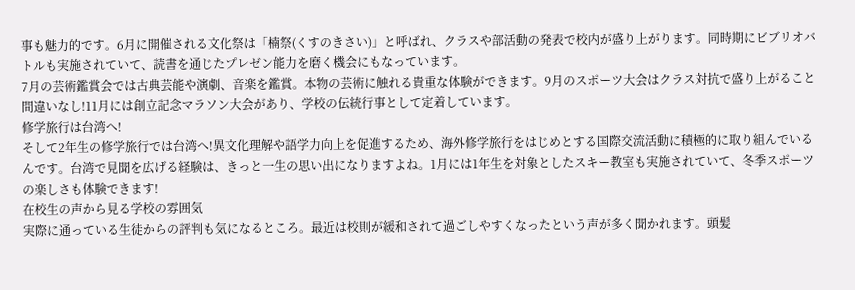事も魅力的です。6月に開催される文化祭は「楠祭(くすのきさい)」と呼ばれ、クラスや部活動の発表で校内が盛り上がります。同時期にビブリオバトルも実施されていて、読書を通じたプレゼン能力を磨く機会にもなっています。
7月の芸術鑑賞会では古典芸能や演劇、音楽を鑑賞。本物の芸術に触れる貴重な体験ができます。9月のスポーツ大会はクラス対抗で盛り上がること間違いなし!11月には創立記念マラソン大会があり、学校の伝統行事として定着しています。
修学旅行は台湾へ!
そして2年生の修学旅行では台湾へ!異文化理解や語学力向上を促進するため、海外修学旅行をはじめとする国際交流活動に積極的に取り組んでいるんです。台湾で見聞を広げる経験は、きっと一生の思い出になりますよね。1月には1年生を対象としたスキー教室も実施されていて、冬季スポーツの楽しさも体験できます!
在校生の声から見る学校の雰囲気
実際に通っている生徒からの評判も気になるところ。最近は校則が緩和されて過ごしやすくなったという声が多く聞かれます。頭髪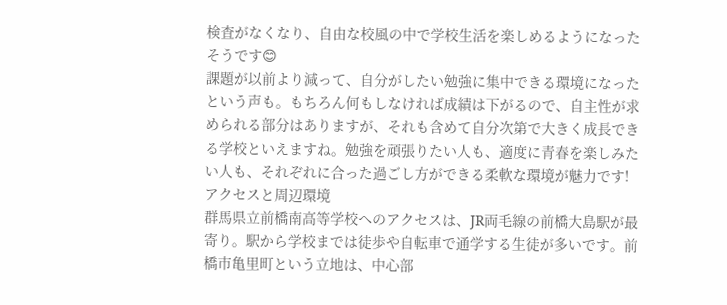検査がなくなり、自由な校風の中で学校生活を楽しめるようになったそうです😊
課題が以前より減って、自分がしたい勉強に集中できる環境になったという声も。もちろん何もしなければ成績は下がるので、自主性が求められる部分はありますが、それも含めて自分次第で大きく成長できる学校といえますね。勉強を頑張りたい人も、適度に青春を楽しみたい人も、それぞれに合った過ごし方ができる柔軟な環境が魅力です!
アクセスと周辺環境
群馬県立前橋南高等学校へのアクセスは、JR両毛線の前橋大島駅が最寄り。駅から学校までは徒歩や自転車で通学する生徒が多いです。前橋市亀里町という立地は、中心部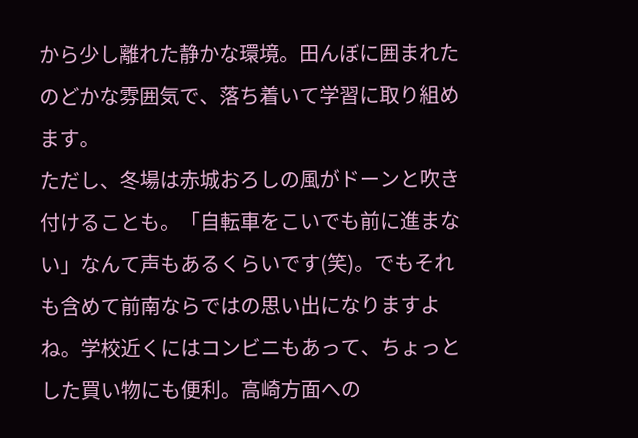から少し離れた静かな環境。田んぼに囲まれたのどかな雰囲気で、落ち着いて学習に取り組めます。
ただし、冬場は赤城おろしの風がドーンと吹き付けることも。「自転車をこいでも前に進まない」なんて声もあるくらいです(笑)。でもそれも含めて前南ならではの思い出になりますよね。学校近くにはコンビニもあって、ちょっとした買い物にも便利。高崎方面への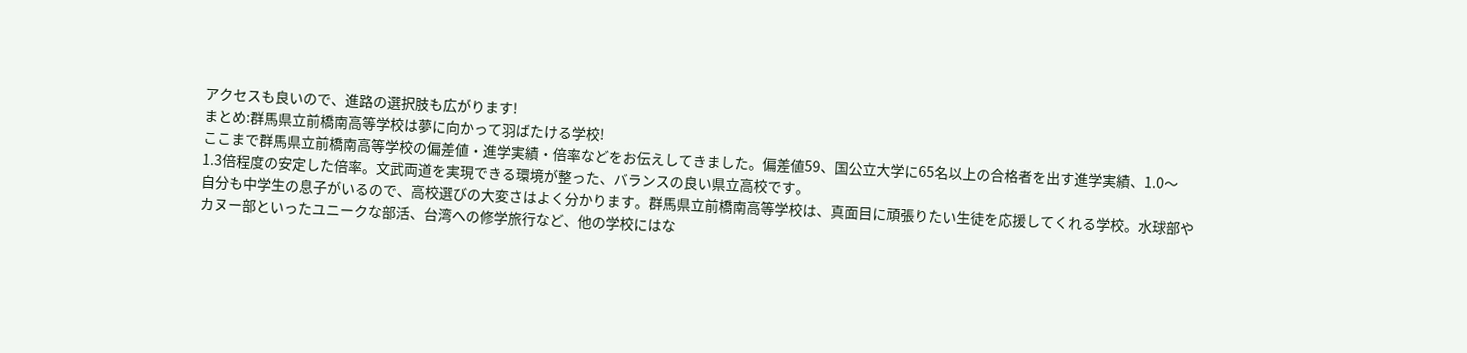アクセスも良いので、進路の選択肢も広がります!
まとめ:群馬県立前橋南高等学校は夢に向かって羽ばたける学校!
ここまで群馬県立前橋南高等学校の偏差値・進学実績・倍率などをお伝えしてきました。偏差値59、国公立大学に65名以上の合格者を出す進学実績、1.0〜1.3倍程度の安定した倍率。文武両道を実現できる環境が整った、バランスの良い県立高校です。
自分も中学生の息子がいるので、高校選びの大変さはよく分かります。群馬県立前橋南高等学校は、真面目に頑張りたい生徒を応援してくれる学校。水球部やカヌー部といったユニークな部活、台湾への修学旅行など、他の学校にはな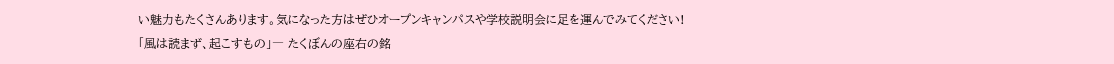い魅力もたくさんあります。気になった方はぜひオープンキャンパスや学校説明会に足を運んでみてください!
「風は読まず、起こすもの」― たくぼんの座右の銘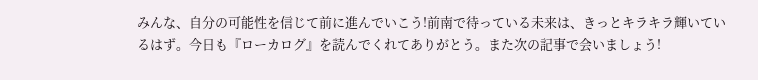みんな、自分の可能性を信じて前に進んでいこう!前南で待っている未来は、きっとキラキラ輝いているはず。今日も『ローカログ』を読んでくれてありがとう。また次の記事で会いましょう!